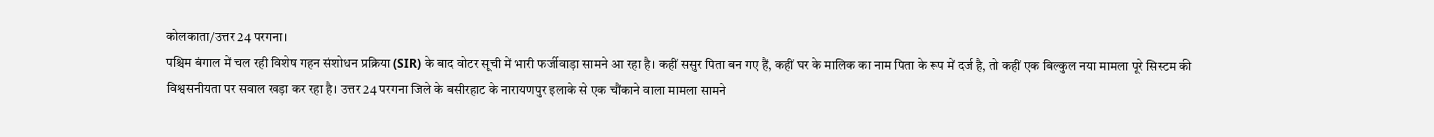कोलकाता/उत्तर 24 परगना।
पश्चिम बंगाल में चल रही विशेष गहन संशोधन प्रक्रिया (SIR) के बाद वोटर सूची में भारी फर्जीवाड़ा सामने आ रहा है। कहीं ससुर पिता बन गए हैं, कहीं घर के मालिक का नाम पिता के रूप में दर्ज है, तो कहीं एक बिल्कुल नया मामला पूरे सिस्टम की विश्वसनीयता पर सवाल खड़ा कर रहा है। उत्तर 24 परगना जिले के बसीरहाट के नारायणपुर इलाके से एक चौंकाने वाला मामला सामने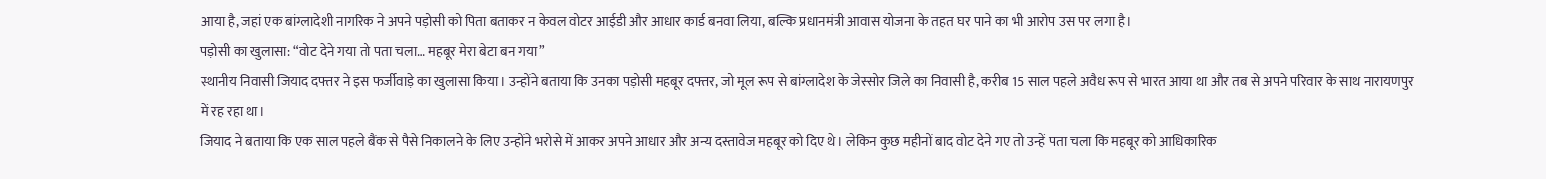आया है, जहां एक बांग्लादेशी नागरिक ने अपने पड़ोसी को पिता बताकर न केवल वोटर आईडी और आधार कार्ड बनवा लिया, बल्कि प्रधानमंत्री आवास योजना के तहत घर पाने का भी आरोप उस पर लगा है।
पड़ोसी का खुलासा: “वोट देने गया तो पता चला… महबूर मेरा बेटा बन गया”
स्थानीय निवासी जियाद दफ्तर ने इस फर्जीवाड़े का खुलासा किया। उन्होंने बताया कि उनका पड़ोसी महबूर दफ्तर, जो मूल रूप से बांग्लादेश के जेस्सोर जिले का निवासी है, करीब 15 साल पहले अवैध रूप से भारत आया था और तब से अपने परिवार के साथ नारायणपुर में रह रहा था।
जियाद ने बताया कि एक साल पहले बैंक से पैसे निकालने के लिए उन्होंने भरोसे में आकर अपने आधार और अन्य दस्तावेज महबूर को दिए थे। लेकिन कुछ महीनों बाद वोट देने गए तो उन्हें पता चला कि महबूर को आधिकारिक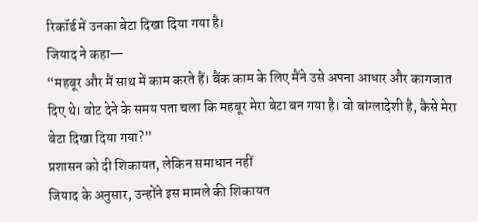रिकॉर्ड में उनका बेटा दिखा दिया गया है।
जियाद ने कहा—
“महबूर और मैं साथ में काम करते हैं। बैंक काम के लिए मैंने उसे अपना आधार और कागजात दिए थे। वोट देने के समय पता चला कि महबूर मेरा बेटा बन गया है। वो बांग्लादेशी है, कैसे मेरा बेटा दिखा दिया गया?”
प्रशासन को दी शिकायत, लेकिन समाधान नहीं
जियाद के अनुसार, उन्होंने इस मामले की शिकायत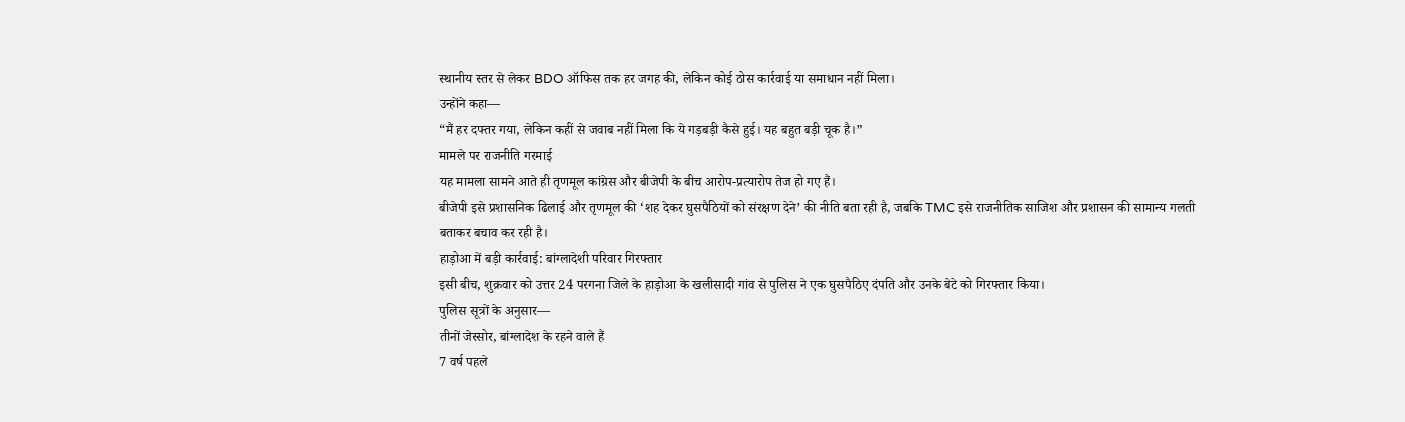स्थानीय स्तर से लेकर BDO ऑफिस तक हर जगह की, लेकिन कोई ठोस कार्रवाई या समाधान नहीं मिला।
उन्होंने कहा—
“मैं हर दफ्तर गया, लेकिन कहीं से जवाब नहीं मिला कि ये गड़बड़ी कैसे हुई। यह बहुत बड़ी चूक है।”
मामले पर राजनीति गरमाई
यह मामला सामने आते ही तृणमूल कांग्रेस और बीजेपी के बीच आरोप-प्रत्यारोप तेज हो गए हैं।
बीजेपी इसे प्रशासनिक ढिलाई और तृणमूल की ‘शह देकर घुसपैठियों को संरक्षण देने’ की नीति बता रही है, जबकि TMC इसे राजनीतिक साजिश और प्रशासन की सामान्य गलती बताकर बचाव कर रही है।
हाड़ोआ में बड़ी कार्रवाई: बांग्लादेशी परिवार गिरफ्तार
इसी बीच, शुक्रवार को उत्तर 24 परगना जिले के हाड़ोआ के खलीसादी गांव से पुलिस ने एक घुसपैठिए दंपति और उनके बेटे को गिरफ्तार किया।
पुलिस सूत्रों के अनुसार—
तीनों जेस्सोर, बांग्लादेश के रहने वाले हैं
7 वर्ष पहले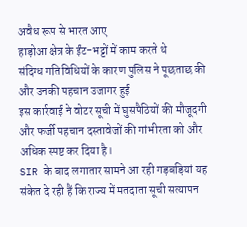अवैध रूप से भारत आए
हाड़ोआ क्षेत्र के ईंट-भट्टों में काम करते थे
संदिग्ध गतिविधियों के कारण पुलिस ने पूछताछ की और उनकी पहचान उजागर हुई
इस कार्रवाई ने वोटर सूची में घुसपैठियों की मौजूदगी और फर्जी पहचान दस्तावेजों की गांभीरता को और अधिक स्पष्ट कर दिया है।
SIR के बाद लगातार सामने आ रही गड़बड़ियां यह संकेत दे रही हैं कि राज्य में मतदाता सूची सत्यापन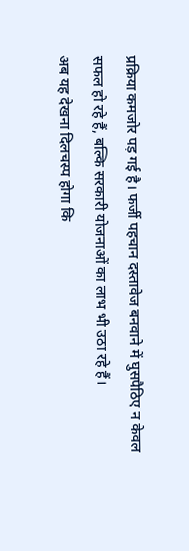प्रक्रिया कमजोर पड़ गई है। फर्जी पहचान दस्तावेज बनवाने में घुसपैठिए न केवल सफल हो रहे हैं, बल्कि सरकारी योजनाओं का लाभ भी उठा रहे हैं।
अब यह देखना दिलचस्प होगा कि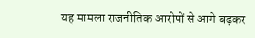यह मामला राजनीतिक आरोपों से आगे बढ़कर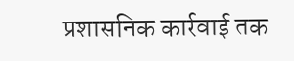प्रशासनिक कार्रवाई तक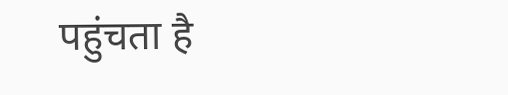पहुंचता है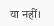या नहीं।